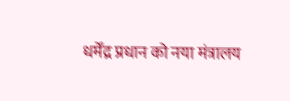धर्मेंद्र प्रधान को नया मंत्रालय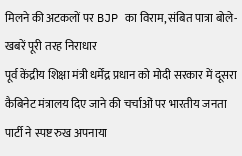मिलने की अटकलों पर BJP का विराम, संबित पात्रा बोले- खबरें पूरी तरह निराधार
पूर्व केंद्रीय शिक्षा मंत्री धर्मेंद्र प्रधान को मोदी सरकार में दूसरा कैबिनेट मंत्रालय दिए जाने की चर्चाओं पर भारतीय जनता पार्टी ने स्पष्ट रुख अपनाया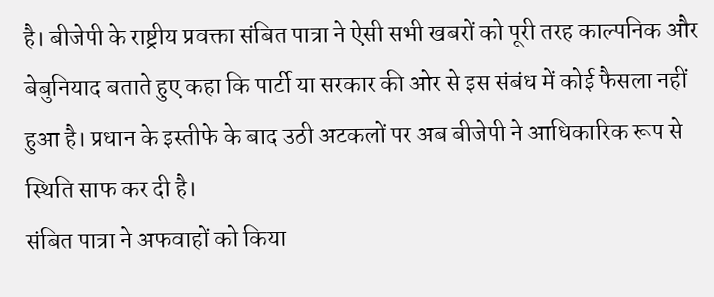है। बीजेपी के राष्ट्रीय प्रवक्ता संबित पात्रा ने ऐसी सभी खबरों को पूरी तरह काल्पनिक और बेबुनियाद बताते हुए कहा कि पार्टी या सरकार की ओर से इस संबंध में कोई फैसला नहीं हुआ है। प्रधान के इस्तीफे के बाद उठी अटकलों पर अब बीजेपी ने आधिकारिक रूप से स्थिति साफ कर दी है।
संबित पात्रा ने अफवाहों को किया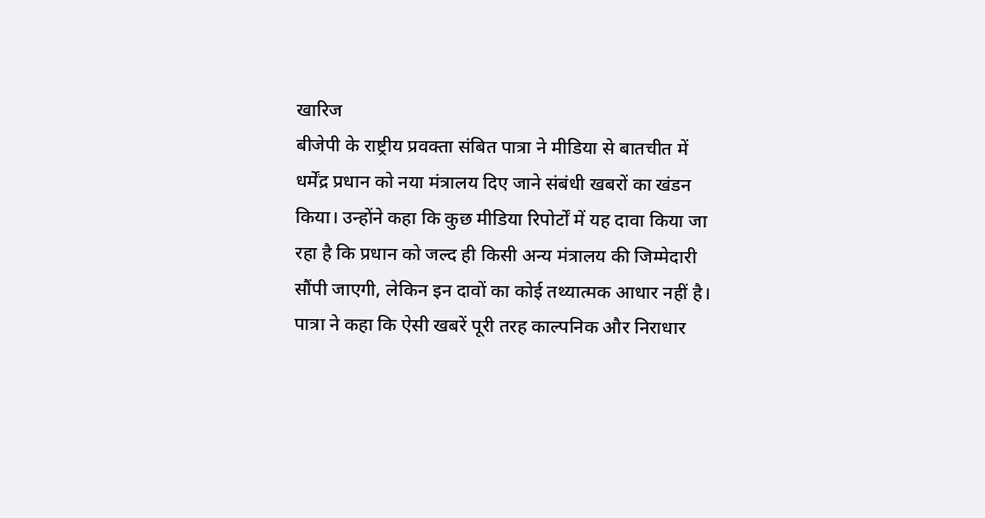खारिज
बीजेपी के राष्ट्रीय प्रवक्ता संबित पात्रा ने मीडिया से बातचीत में धर्मेंद्र प्रधान को नया मंत्रालय दिए जाने संबंधी खबरों का खंडन किया। उन्होंने कहा कि कुछ मीडिया रिपोर्टों में यह दावा किया जा रहा है कि प्रधान को जल्द ही किसी अन्य मंत्रालय की जिम्मेदारी सौंपी जाएगी, लेकिन इन दावों का कोई तथ्यात्मक आधार नहीं है। पात्रा ने कहा कि ऐसी खबरें पूरी तरह काल्पनिक और निराधार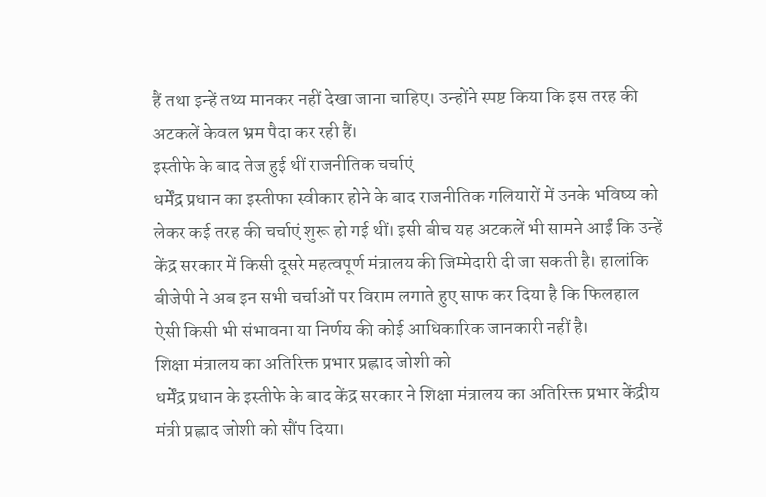हैं तथा इन्हें तथ्य मानकर नहीं देखा जाना चाहिए। उन्होंने स्पष्ट किया कि इस तरह की अटकलें केवल भ्रम पैदा कर रही हैं।
इस्तीफे के बाद तेज हुई थीं राजनीतिक चर्चाएं
धर्मेंद्र प्रधान का इस्तीफा स्वीकार होने के बाद राजनीतिक गलियारों में उनके भविष्य को लेकर कई तरह की चर्चाएं शुरू हो गई थीं। इसी बीच यह अटकलें भी सामने आईं कि उन्हें केंद्र सरकार में किसी दूसरे महत्वपूर्ण मंत्रालय की जिम्मेदारी दी जा सकती है। हालांकि बीजेपी ने अब इन सभी चर्चाओं पर विराम लगाते हुए साफ कर दिया है कि फिलहाल ऐसी किसी भी संभावना या निर्णय की कोई आधिकारिक जानकारी नहीं है।
शिक्षा मंत्रालय का अतिरिक्त प्रभार प्रह्लाद जोशी को
धर्मेंद्र प्रधान के इस्तीफे के बाद केंद्र सरकार ने शिक्षा मंत्रालय का अतिरिक्त प्रभार केंद्रीय मंत्री प्रह्लाद जोशी को सौंप दिया।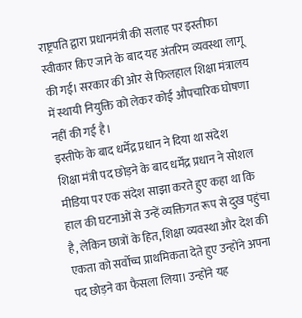राष्ट्रपति द्वारा प्रधानमंत्री की सलाह पर इस्तीफा स्वीकार किए जाने के बाद यह अंतरिम व्यवस्था लागू की गई। सरकार की ओर से फिलहाल शिक्षा मंत्रालय में स्थायी नियुक्ति को लेकर कोई औपचारिक घोषणा नहीं की गई है।
इस्तीफे के बाद धर्मेंद्र प्रधान ने दिया था संदेश
शिक्षा मंत्री पद छोड़ने के बाद धर्मेंद्र प्रधान ने सोशल मीडिया पर एक संदेश साझा करते हुए कहा था कि हाल की घटनाओं से उन्हें व्यक्तिगत रूप से दुख पहुंचा है, लेकिन छात्रों के हित, शिक्षा व्यवस्था और देश की एकता को सर्वोच्च प्राथमिकता देते हुए उन्होंने अपना पद छोड़ने का फैसला लिया। उन्होंने यह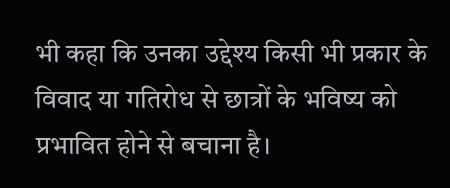भी कहा कि उनका उद्देश्य किसी भी प्रकार के विवाद या गतिरोध से छात्रों के भविष्य को प्रभावित होने से बचाना है।